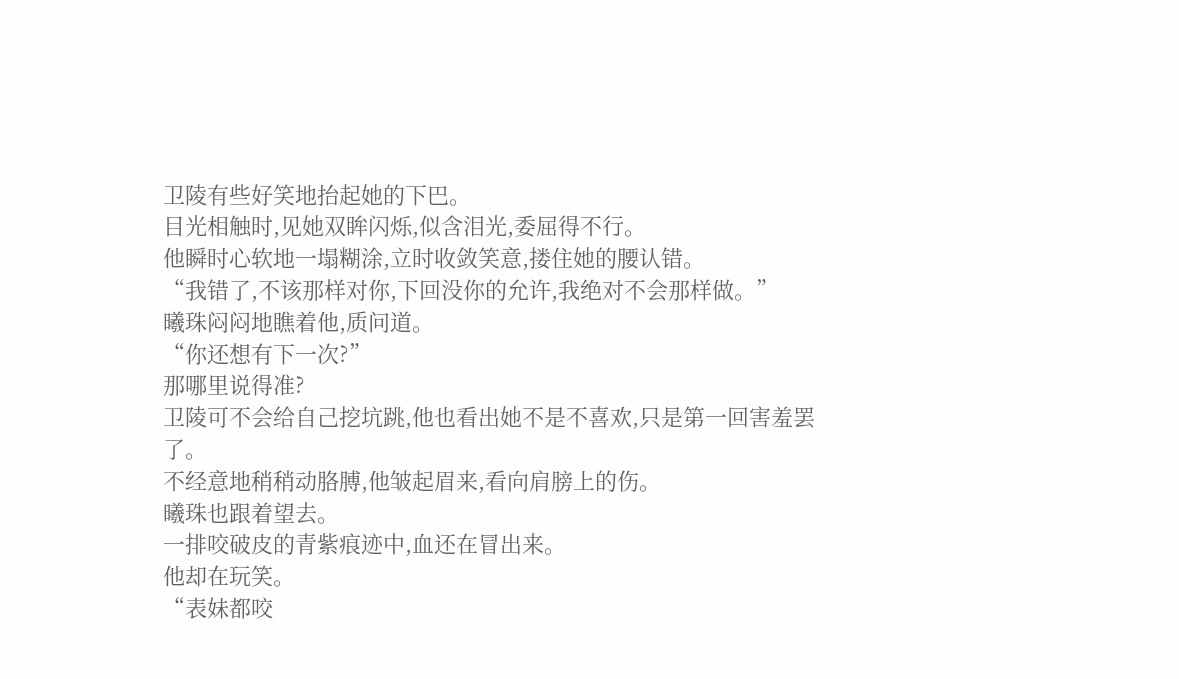卫陵有些好笑地抬起她的下巴。
目光相触时,见她双眸闪烁,似含泪光,委屈得不行。
他瞬时心软地一塌糊涂,立时收敛笑意,搂住她的腰认错。
“我错了,不该那样对你,下回没你的允许,我绝对不会那样做。”
曦珠闷闷地瞧着他,质问道。
“你还想有下一次?”
那哪里说得准?
卫陵可不会给自己挖坑跳,他也看出她不是不喜欢,只是第一回害羞罢了。
不经意地稍稍动胳膊,他皱起眉来,看向肩膀上的伤。
曦珠也跟着望去。
一排咬破皮的青紫痕迹中,血还在冒出来。
他却在玩笑。
“表妹都咬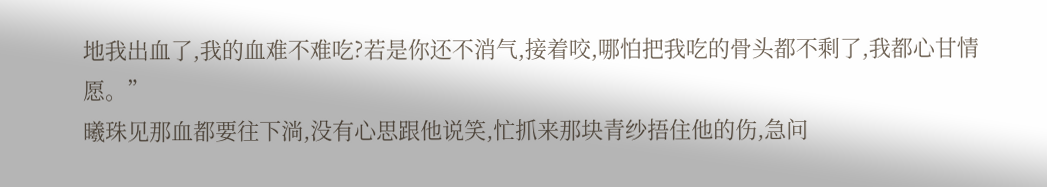地我出血了,我的血难不难吃?若是你还不消气,接着咬,哪怕把我吃的骨头都不剩了,我都心甘情愿。”
曦珠见那血都要往下淌,没有心思跟他说笑,忙抓来那块青纱捂住他的伤,急问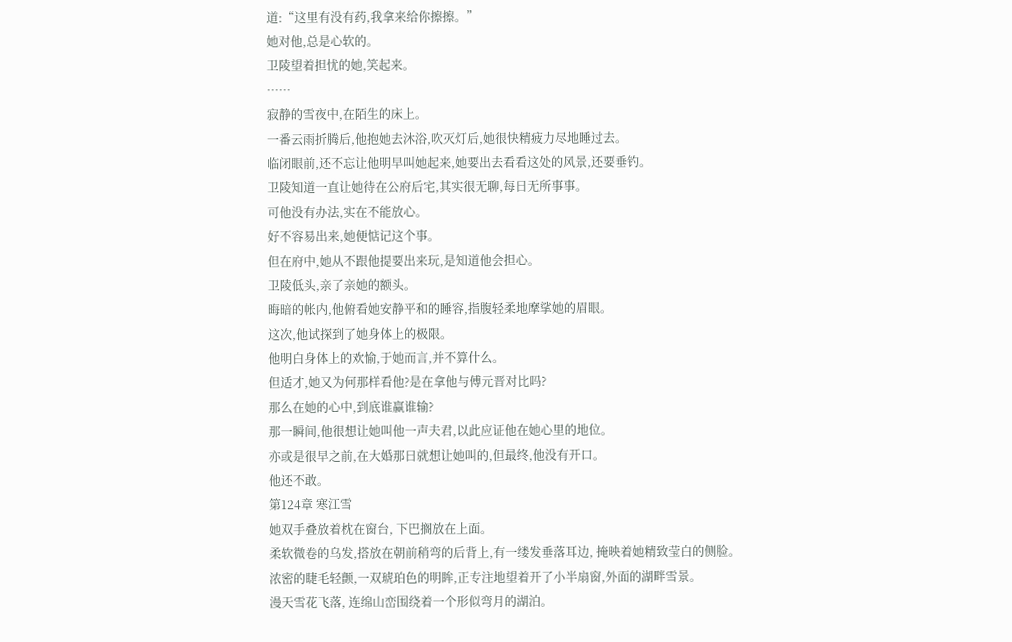道:“这里有没有药,我拿来给你擦擦。”
她对他,总是心软的。
卫陵望着担忧的她,笑起来。
……
寂静的雪夜中,在陌生的床上。
一番云雨折腾后,他抱她去沐浴,吹灭灯后,她很快精疲力尽地睡过去。
临闭眼前,还不忘让他明早叫她起来,她要出去看看这处的风景,还要垂钓。
卫陵知道一直让她待在公府后宅,其实很无聊,每日无所事事。
可他没有办法,实在不能放心。
好不容易出来,她便惦记这个事。
但在府中,她从不跟他提要出来玩,是知道他会担心。
卫陵低头,亲了亲她的额头。
晦暗的帐内,他俯看她安静平和的睡容,指腹轻柔地摩挲她的眉眼。
这次,他试探到了她身体上的极限。
他明白身体上的欢愉,于她而言,并不算什么。
但适才,她又为何那样看他?是在拿他与傅元晋对比吗?
那么在她的心中,到底谁赢谁输?
那一瞬间,他很想让她叫他一声夫君,以此应证他在她心里的地位。
亦或是很早之前,在大婚那日就想让她叫的,但最终,他没有开口。
他还不敢。
第124章 寒江雪
她双手叠放着枕在窗台, 下巴搁放在上面。
柔软微卷的乌发,搭放在朝前稍弯的后背上,有一缕发垂落耳边, 掩映着她精致莹白的侧脸。
浓密的睫毛轻颤,一双琥珀色的明眸,正专注地望着开了小半扇窗,外面的湖畔雪景。
漫天雪花飞落, 连绵山峦围绕着一个形似弯月的湖泊。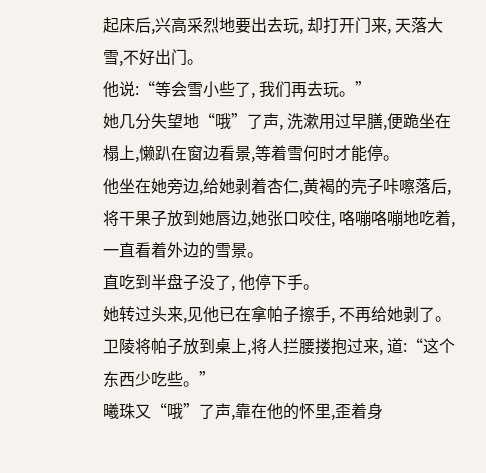起床后,兴高采烈地要出去玩, 却打开门来, 天落大雪,不好出门。
他说:“等会雪小些了, 我们再去玩。”
她几分失望地“哦”了声, 洗漱用过早膳,便跪坐在榻上,懒趴在窗边看景,等着雪何时才能停。
他坐在她旁边,给她剥着杏仁,黄褐的壳子咔嚓落后,将干果子放到她唇边,她张口咬住, 咯嘣咯嘣地吃着,一直看着外边的雪景。
直吃到半盘子没了, 他停下手。
她转过头来,见他已在拿帕子擦手, 不再给她剥了。
卫陵将帕子放到桌上,将人拦腰搂抱过来, 道:“这个东西少吃些。”
曦珠又“哦”了声,靠在他的怀里,歪着身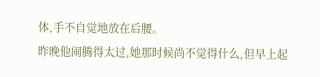体,手不自觉地放在后腰。
昨晚他闹腾得太过,她那时候尚不觉得什么,但早上起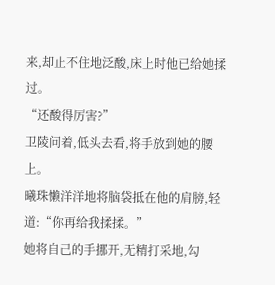来,却止不住地泛酸,床上时他已给她揉过。
“还酸得厉害?”
卫陵问着,低头去看,将手放到她的腰上。
曦珠懒洋洋地将脑袋抵在他的肩膀,轻道:“你再给我揉揉。”
她将自己的手挪开,无精打采地,勾